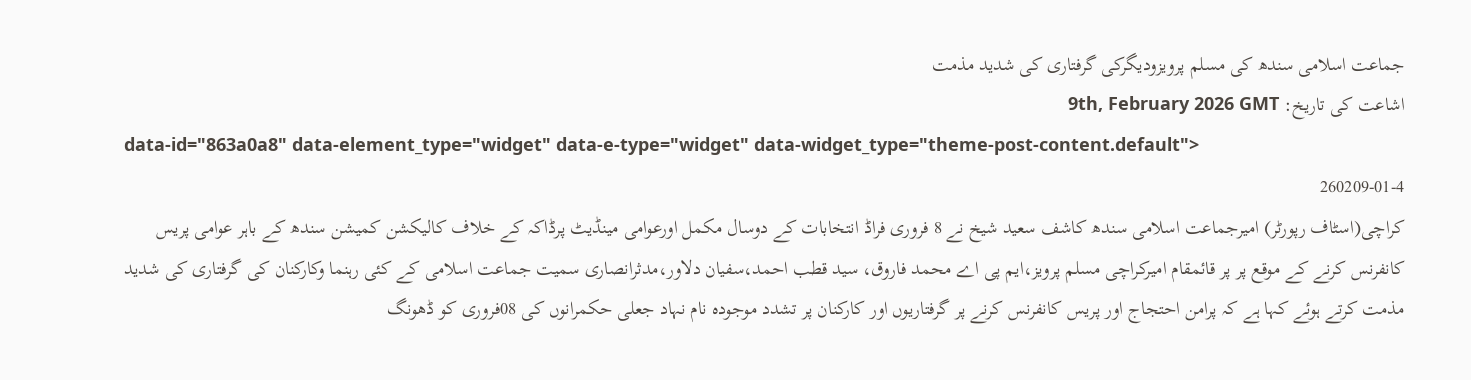جماعت اسلامی سندھ کی مسلم پرویزودیگرکی گرفتاری کی شدید مذمت
اشاعت کی تاریخ: 9th, February 2026 GMT
data-id="863a0a8" data-element_type="widget" data-e-type="widget" data-widget_type="theme-post-content.default">
260209-01-4
کراچی(اسٹاف رپورٹر) امیرجماعت اسلامی سندھ کاشف سعید شیخ نے 8 فروری فراڈ انتخابات کے دوسال مکمل اورعوامی مینڈیٹ پرڈاکہ کے خلاف کالیکشن کمیشن سندھ کے باہر عوامی پریس کانفرنس کرنے کے موقع پر پر قائمقام امیرکراچی مسلم پرویز،ایم پی اے محمد فاروق، سید قطب احمد،سفیان دلاور،مدثرانصاری سمیت جماعت اسلامی کے کئی رہنما وکارکنان کی گرفتاری کی شدید مذمت کرتے ہوئے کہا ہے کہ پرامن احتجاج اور پریس کانفرنس کرنے پر گرفتاریوں اور کارکنان پر تشدد موجودہ نام نہاد جعلی حکمرانوں کی 08فروری کو ڈھونگ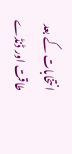انتخابات کے بعد طاقت اور ڈنڈے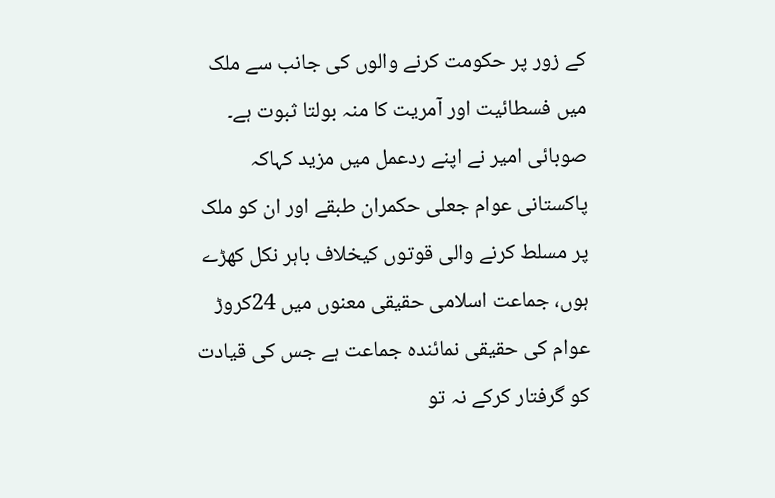کے زور پر حکومت کرنے والوں کی جانب سے ملک میں فسطائیت اور آمریت کا منہ بولتا ثبوت ہے۔ صوبائی امیر نے اپنے ردعمل میں مزید کہاکہ پاکستانی عوام جعلی حکمران طبقے اور ان کو ملک پر مسلط کرنے والی قوتوں کیخلاف باہر نکل کھڑے ہوں، جماعت اسلامی حقیقی معنوں میں 24کروڑ عوام کی حقیقی نمائندہ جماعت ہے جس کی قیادت کو گرفتار کرکے نہ تو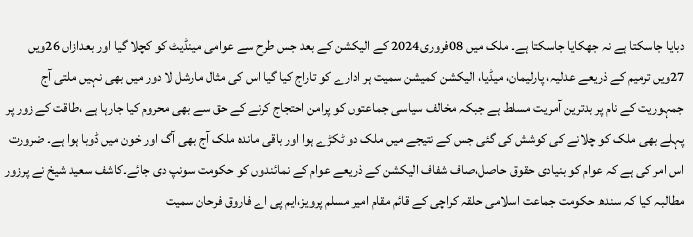دبایا جاسکتا ہے نہ جھکایا جاسکتا ہے۔ ملک میں 08فروری2024 کے الیکشن کے بعد جس طرح سے عوامی مینڈیٹ کو کچلا گیا اور بعدازاں 26ویں 27ویں ترمیم کے ذریعے عدلیہ، پارلیمان، میڈیا، الیکشن کمیشن سمیت ہر ادارے کو تاراج کیا گیا اس کی مثال مارشل لا دور میں بھی نہیں ملتی آج جمہوریت کے نام پر بدترین آمریت مسلط ہے جبکہ مخالف سیاسی جماعتوں کو پرامن احتجاج کرنے کے حق سے بھی محروم کیا جارہا ہے ،طاقت کے زور پر پہلے بھی ملک کو چلانے کی کوشش کی گئی جس کے نتیجے میں ملک دو ٹکڑے ہوا اور باقی ماندہ ملک آج بھی آگ اور خون میں ڈوبا ہوا ہے۔ ضرورت اس امر کی ہے کہ عوام کو بنیادی حقوق حاصل،صاف شفاف الیکشن کے ذریعے عوام کے نمائندوں کو حکومت سونپ دی جائے۔کاشف سعید شیخ نے پرزور مطالبہ کیا کہ سندھ حکومت جماعت اسلامی حلقہ کراچی کے قائم مقام امیر مسلم پرویز،ایم پی اے فاروق فرحان سمیت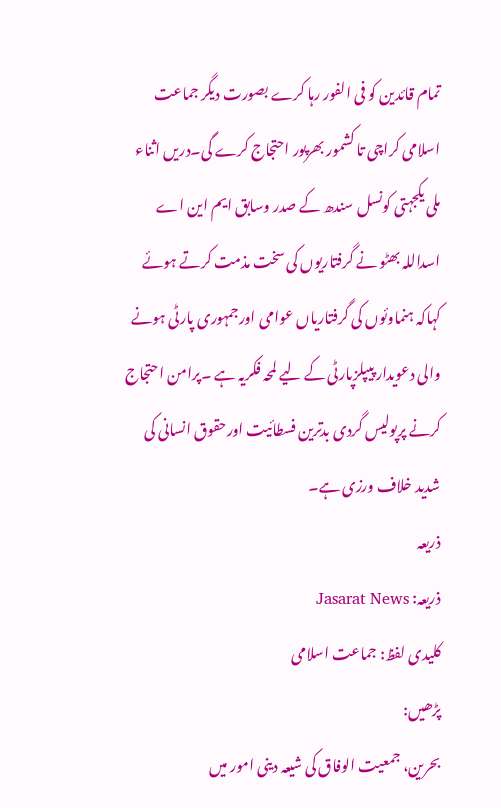تمام قائدین کو فی الفور رہا کرے بصورت دیگر جماعت اسلامی کراچی تا کشمور بھرپور احتجاج کرے گی۔دریں اثناء ملی یکجہتی کونسل سندھ کے صدر وسابق ایم این اے اسداللہ بھٹو نے گرفتاریوں کی سخت مذمت کرتے ہوئے کہاکہ ہنماوئوں کی گرفتاریاں عوامی اورجمہوری پارٹی ہونے والی دعویدار پیپلزپارٹی کے لیے لمحہ فکریہ ہے ۔پرامن احتجاج کرنے پرپولیس گردی بدترین فسطائیت اورحقوق انسانی کی شدید خلاف ورزی ہے۔
ذریعہ
ذریعہ: Jasarat News
کلیدی لفظ: جماعت اسلامی
پڑھیں:
بحرین، جمعیت الوفاق کی شیعہ دینی امور میں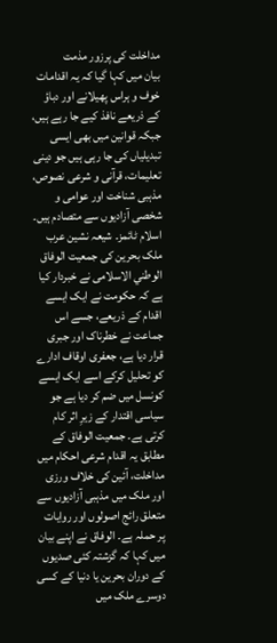مداخلت کی پرزور مذمت
بیان میں کہا گیا کہ یہ اقدامات خوف و ہراس پھیلانے اور دباؤ کے ذریعے نافذ کیے جا رہے ہیں، جبکہ قوانین میں بھی ایسی تبدیلیاں کی جا رہی ہیں جو دینی تعلیمات، قرآنی و شرعی نصوص، مذہبی شناخت اور عوامی و شخصی آزادیوں سے متصادم ہیں۔ اسلام ٹائمز۔ شیعہ نشین عرب ملک بحرین کی جمعیت الوفاق الوطني الاسلامی نے خبردار کیا ہے کہ حکومت نے ایک ایسے اقدام کے ذریعے، جسے اس جماعت نے خطرناک اور جبری قرار دیا ہے، جعفری اوقاف ادارے کو تحلیل کرکے اسے ایک ایسے کونسل میں ضم کر دیا ہے جو سیاسی اقتدار کے زیرِ اثر کام کرتی ہے۔ جمعیت الوفاق کے مطابق یہ اقدام شرعی احکام میں مداخلت، آئین کی خلاف ورزی اور ملک میں مذہبی آزادیوں سے متعلق رائج اصولوں اور روایات پر حملہ ہے۔ الوفاق نے اپنے بیان میں کہا کہ گزشتہ کئی صدیوں کے دوران بحرین یا دنیا کے کسی دوسرے ملک میں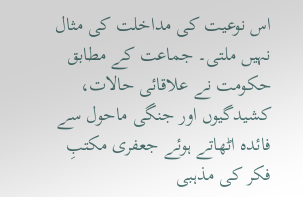اس نوعیت کی مداخلت کی مثال نہیں ملتی۔ جماعت کے مطابق حکومت نے علاقائی حالات، کشیدگیوں اور جنگی ماحول سے فائدہ اٹھاتے ہوئے جعفری مکتبِ فکر کی مذہبی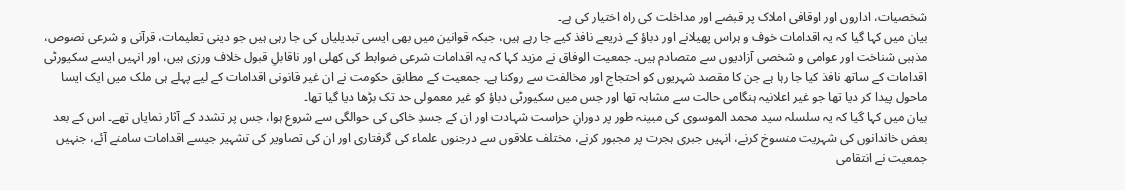شخصیات، اداروں اور اوقافی املاک پر قبضے اور مداخلت کی راہ اختیار کی ہے۔
بیان میں کہا گیا کہ یہ اقدامات خوف و ہراس پھیلانے اور دباؤ کے ذریعے نافذ کیے جا رہے ہیں، جبکہ قوانین میں بھی ایسی تبدیلیاں کی جا رہی ہیں جو دینی تعلیمات، قرآنی و شرعی نصوص، مذہبی شناخت اور عوامی و شخصی آزادیوں سے متصادم ہیں۔ جمعیت الوفاق نے مزید کہا کہ یہ اقدامات شرعی ضوابط کی کھلی اور ناقابلِ قبول خلاف ورزی ہیں، اور انہیں ایسے سکیورٹی اقدامات کے ساتھ نافذ کیا جا رہا ہے جن کا مقصد شہریوں کو احتجاج اور مخالفت سے روکنا ہے۔ جمعیت کے مطابق حکومت نے ان غیر قانونی اقدامات کے لیے پہلے ہی ملک میں ایک ایسا ماحول پیدا کر دیا تھا جو غیر اعلانیہ ہنگامی حالت سے مشابہ تھا اور جس میں سکیورٹی دباؤ کو غیر معمولی حد تک بڑھا دیا گیا تھا۔
بیان میں کہا گیا کہ یہ سلسلہ سید محمد الموسوی کی مبینہ طور پر دورانِ حراست شہادت اور ان کے جسدِ خاکی کی حوالگی سے شروع ہوا، جس پر تشدد کے آثار نمایاں تھے۔ اس کے بعد بعض خاندانوں کی شہریت منسوخ کرنے، انہیں جبری ہجرت پر مجبور کرنے، مختلف علاقوں سے درجنوں علماء کی گرفتاری اور ان کی تصاویر کی تشہیر جیسے اقدامات سامنے آئے، جنہیں جمعیت نے انتقامی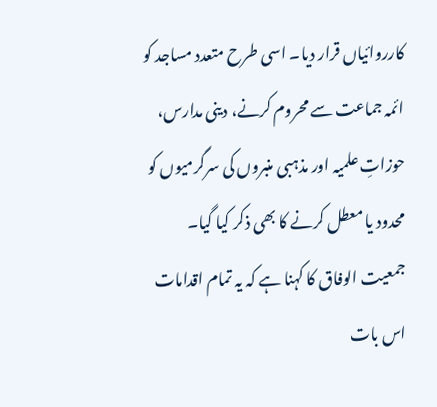کارروائیاں قرار دیا۔ اسی طرح متعدد مساجد کو ائمہ جماعت سے محروم کرنے، دینی مدارس، حوزاتِ علمیہ اور مذہبی منبروں کی سرگرمیوں کو محدود یا معطل کرنے کا بھی ذکر کیا گیا۔
جمعیت الوفاق کا کہنا ہے کہ یہ تمام اقدامات اس بات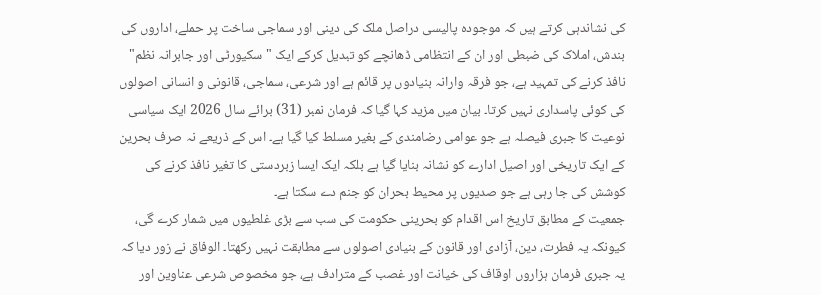کی نشاندہی کرتے ہیں کہ موجودہ پالیسی دراصل ملک کی دینی اور سماجی ساخت پر حملے، اداروں کی بندش، املاک کی ضبطی اور ان کے انتظامی ڈھانچے کو تبدیل کرکے ایک "سکیورٹی اور جابرانہ نظم" نافذ کرنے کی تمہید ہے، جو فرقہ وارانہ بنیادوں پر قائم ہے اور شرعی، سماجی، قانونی و انسانی اصولوں کی کوئی پاسداری نہیں کرتا۔ بیان میں مزید کہا گیا کہ فرمان نمبر (31) برائے سال 2026 ایک سیاسی نوعیت کا جبری فیصلہ ہے جو عوامی رضامندی کے بغیر مسلط کیا گیا ہے۔ اس کے ذریعے نہ صرف بحرین کے ایک تاریخی اور اصیل ادارے کو نشانہ بنایا گیا ہے بلکہ ایک ایسا زبردستی کا تغیر نافذ کرنے کی کوشش کی جا رہی ہے جو صدیوں پر محیط بحران کو جنم دے سکتا ہے۔
جمعیت کے مطابق تاریخ اس اقدام کو بحرینی حکومت کی سب سے بڑی غلطیوں میں شمار کرے گی، کیونکہ یہ فطرت، دین، آزادی اور قانون کے بنیادی اصولوں سے مطابقت نہیں رکھتا۔ الوفاق نے زور دیا کہ یہ جبری فرمان ہزاروں اوقاف کی خیانت اور غصب کے مترادف ہے، جو مخصوص شرعی عناوین اور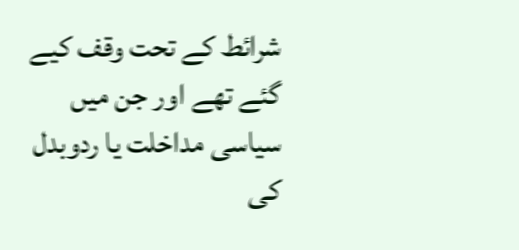شرائط کے تحت وقف کیے گئے تھے اور جن میں سیاسی مداخلت یا ردوبدل کی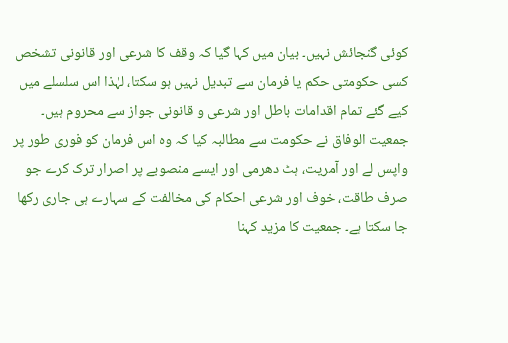کوئی گنجائش نہیں۔ بیان میں کہا گیا کہ وقف کا شرعی اور قانونی تشخص کسی حکومتی حکم یا فرمان سے تبدیل نہیں ہو سکتا، لہٰذا اس سلسلے میں کیے گئے تمام اقدامات باطل اور شرعی و قانونی جواز سے محروم ہیں۔
جمعیت الوفاق نے حکومت سے مطالبہ کیا کہ وہ اس فرمان کو فوری طور پر واپس لے اور آمریت، ہٹ دھرمی اور ایسے منصوبے پر اصرار ترک کرے جو صرف طاقت، خوف اور شرعی احکام کی مخالفت کے سہارے ہی جاری رکھا جا سکتا ہے۔ جمعیت کا مزید کہنا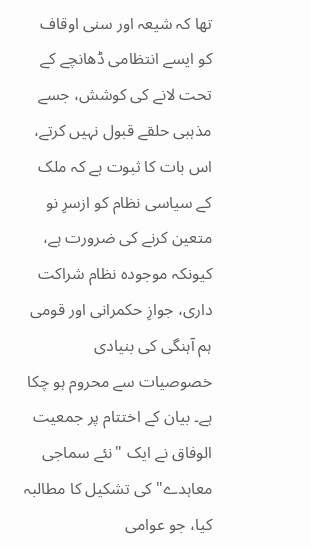تھا کہ شیعہ اور سنی اوقاف کو ایسے انتظامی ڈھانچے کے تحت لانے کی کوشش، جسے مذہبی حلقے قبول نہیں کرتے، اس بات کا ثبوت ہے کہ ملک کے سیاسی نظام کو ازسرِ نو متعین کرنے کی ضرورت ہے، کیونکہ موجودہ نظام شراکت داری، جوازِ حکمرانی اور قومی ہم آہنگی کی بنیادی خصوصیات سے محروم ہو چکا ہے۔ بیان کے اختتام پر جمعیت الوفاق نے ایک "نئے سماجی معاہدے" کی تشکیل کا مطالبہ کیا، جو عوامی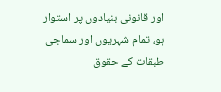اور قانونی بنیادوں پر استوار ہو، تمام شہریوں اور سماجی طبقات کے حقوق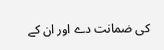کی ضمانت دے اور ان کے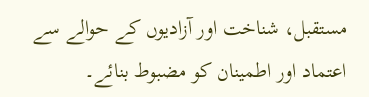مستقبل، شناخت اور آزادیوں کے حوالے سے اعتماد اور اطمینان کو مضبوط بنائے۔